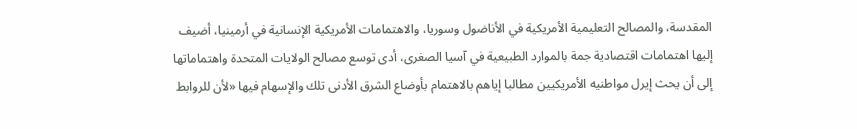المقدسة، والمصالح التعليمية الأمريكية في الأناضول وسوريا، والاهتمامات الأمريكية الإنسانية في أرمينيا، أضيف إليها اهتمامات اقتصادية جمة بالموارد الطبيعية في آسيا الصغرى، أدى توسع مصالح الولايات المتحدة واهتماماتها إلى أن يحث إيرل مواطنيه الأمريكيين مطالبا إياهم بالاهتمام بأوضاع الشرق الأدنى تلك والإسهام فيها «لأن للروابط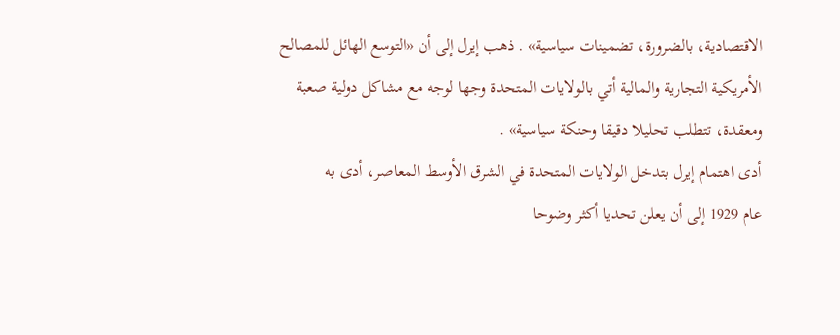الاقتصادية، بالضرورة، تضمينات سياسية» . ذهب إيرل إلى أن «التوسع الهائل للمصالح الأمريكية التجارية والمالية أتي بالولايات المتحدة وجها لوجه مع مشاكل دولية صعبة ومعقدة، تتطلب تحليلا دقيقا وحنكة سياسية» .
أدى اهتمام إيرل بتدخل الولايات المتحدة في الشرق الأوسط المعاصر، أدى به
عام 1929 إلى أن يعلن تحديا أكثر وضوحا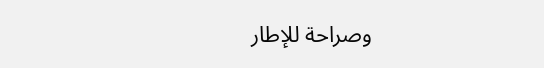وصراحة للإطار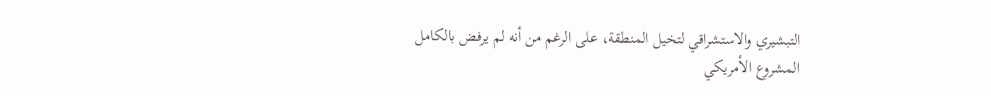التبشيري والاستشراقي لتخيل المنطقة، على الرغم من أنه لم يرفض بالكامل المشروع الأمريكي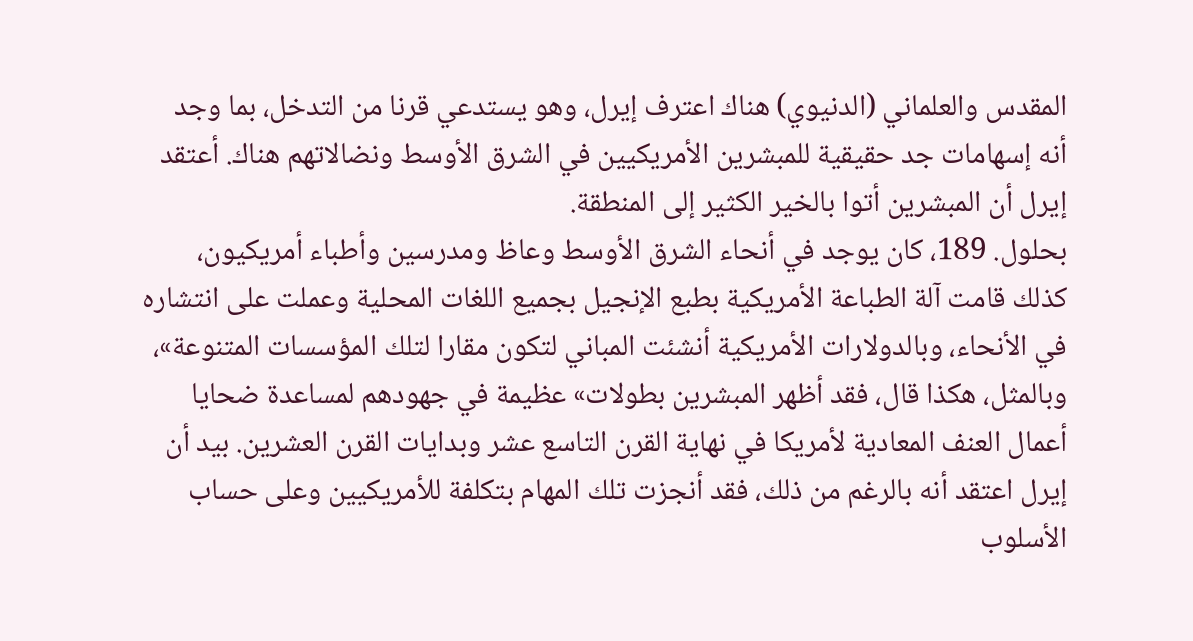المقدس والعلماني (الدنيوي) هناك اعترف إيرل، وهو يستدعي قرنا من التدخل، بما وجد أنه إسهامات جد حقيقية للمبشرين الأمريكيين في الشرق الأوسط ونضالاتهم هناك. أعتقد إيرل أن المبشرين أتوا بالخير الكثير إلى المنطقة.
بحلول. 189، كان يوجد في أنحاء الشرق الأوسط وعاظ ومدرسين وأطباء أمريكيون، كذلك قامت آلة الطباعة الأمريكية بطبع الإنجيل بجميع اللغات المحلية وعملت على انتشاره في الأنحاء، وبالدولارات الأمريكية أنشئت المباني لتكون مقارا لتلك المؤسسات المتنوعة»، وبالمثل، هكذا قال، فقد أظهر المبشرين بطولات» عظيمة في جهودهم لمساعدة ضحايا أعمال العنف المعادية لأمريكا في نهاية القرن التاسع عشر وبدايات القرن العشرين. بيد أن إيرل اعتقد أنه بالرغم من ذلك، فقد أنجزت تلك المهام بتكلفة للأمريكيين وعلى حساب الأسلوب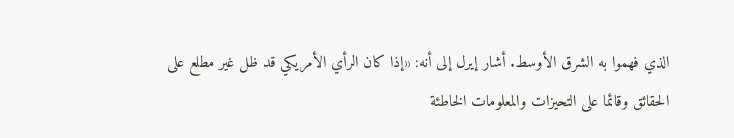الذي فهموا به الشرق الأوسط. أشار إيرل إلى أنه: «إذا كان الرأي الأمريكي قد ظل غير مطلع على الحقائق وقائما على التحيزات والمعلومات الخاطئة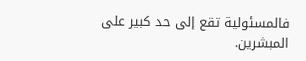فالمسئولية تقع إلى حد كبير على المبشرين.